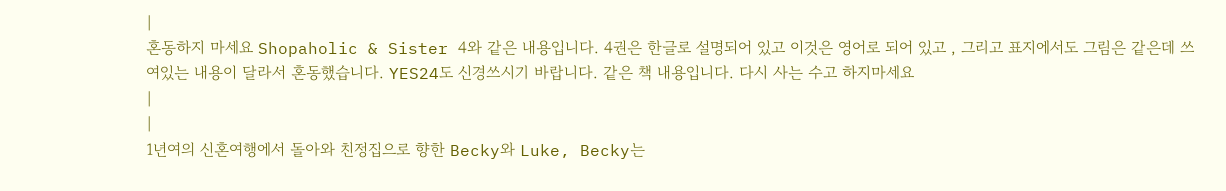|
혼동하지 마세요 Shopaholic & Sister 4와 같은 내용입니다. 4권은 한글로 설명되어 있고 이것은 영어로 되어 있고 , 그리고 표지에서도 그림은 같은데 쓰여있는 내용이 달라서 혼동했습니다. YES24도 신경쓰시기 바랍니다. 같은 책 내용입니다. 다시 사는 수고 하지마세요
|
|
1년여의 신혼여행에서 돌아와 친정집으로 향한 Becky와 Luke, Becky는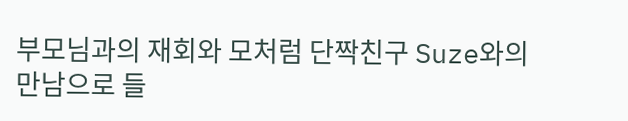부모님과의 재회와 모처럼 단짝친구 Suze와의 만남으로 들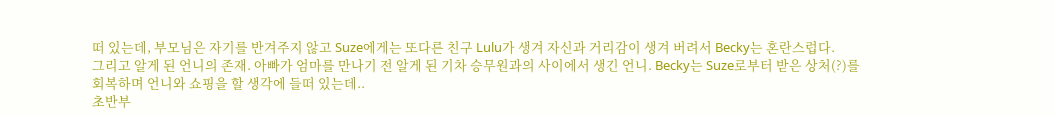떠 있는데, 부모님은 자기를 반겨주지 않고 Suze에게는 또다른 친구 Lulu가 생겨 자신과 거리감이 생겨 버려서 Becky는 혼란스럽다.
그리고 알게 된 언니의 존재. 아빠가 엄마를 만나기 전 알게 된 기차 승무원과의 사이에서 생긴 언니. Becky는 Suze로부터 받은 상처(?)를 회복하며 언니와 쇼핑을 할 생각에 들떠 있는데..
초반부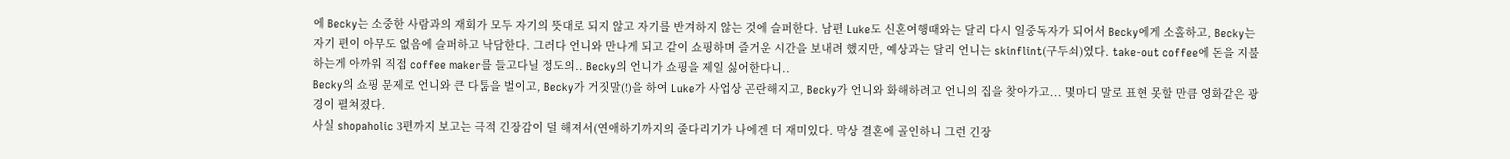에 Becky는 소중한 사람과의 재회가 모두 자기의 뜻대로 되지 않고 자기를 반겨하지 않는 것에 슬퍼한다. 남편 Luke도 신혼여행때와는 달리 다시 일중독자가 되어서 Becky에게 소홀하고, Becky는 자기 편이 아무도 없음에 슬퍼하고 낙담한다. 그러다 언니와 만나게 되고 같이 쇼핑하며 즐거운 시간을 보내려 했지만, 예상과는 달리 언니는 skinflint(구두쇠)였다. take-out coffee에 돈을 지불하는게 아까워 직접 coffee maker를 들고다닐 정도의.. Becky의 언니가 쇼핑을 제일 싫어한다니..
Becky의 쇼핑 문제로 언니와 큰 다툼을 벌이고, Becky가 거짓말(!)을 하여 Luke가 사업상 곤란해지고, Becky가 언니와 화해하려고 언니의 집을 찾아가고... 몇마디 말로 표현 못할 만큼 영화같은 광경이 펼쳐졌다.
사실 shopaholic 3편까지 보고는 극적 긴장감이 덜 해져서(연애하기까지의 줄다리기가 나에겐 더 재미있다. 막상 결혼에 골인하니 그런 긴장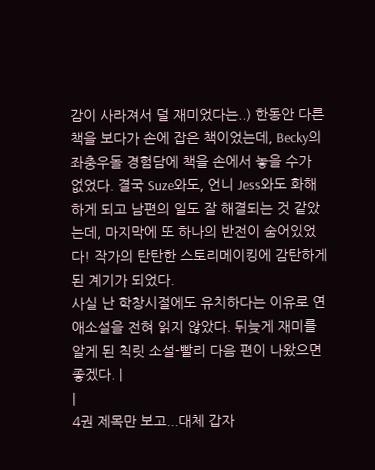감이 사라져서 덜 재미었다는..) 한동안 다른 책을 보다가 손에 잡은 책이었는데, Becky의 좌충우돌 경험담에 책을 손에서 놓을 수가 없었다. 결국 Suze와도, 언니 Jess와도 화해하게 되고 남편의 일도 잘 해결되는 것 같았는데, 마지막에 또 하나의 반전이 숨어있었다! 작가의 탄탄한 스토리메이킹에 감탄하게 된 계기가 되었다.
사실 난 학창시절에도 유치하다는 이유로 연애소설을 전혀 읽지 않았다. 뒤늦게 재미를 알게 된 칙릿 소설-빨리 다음 편이 나왔으면 좋겠다. |
|
4권 제목만 보고...대체 갑자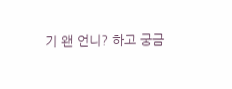기 왠 언니? 하고 궁금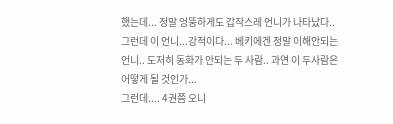했는데... 정말 엉뚱하게도 갑작스레 언니가 나타났다.. 그런데 이 언니...강적이다... 베키에겐 정말 이해안되는 언니.. 도저히 동화가 안되는 두 사람.. 과연 이 두사람은 어떻게 될 것인가...
그런데.... 4권쯤 오니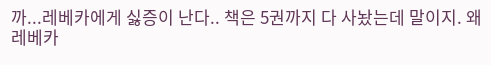까...레베카에게 싫증이 난다.. 책은 5권까지 다 사놨는데 말이지. 왜 레베카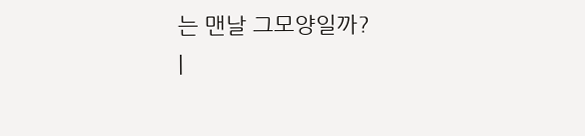는 맨날 그모양일까?
|